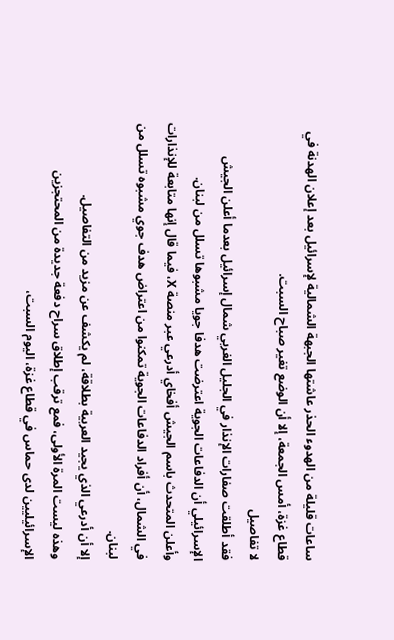ساعات قليلة من الهدوء الحذر عاشتها الجبهة الشمالية لإسرائيل بعد إعلان الهدنة في قطاع غزة، أمس الجمعة، إلا أن الوضع تغير صباح السبت.
لا تفاصيل
فقد أطلقت صفارات الإنذار في الجليل الغربي شمال إسرائيل بعدما أعلن الجيش الإسرائيلي أن الدفاعات الجوية اعترضت هدفا جويا مشبوها تسلل من لبنان.
وأعلن المتحدث باسم الجيش أفخاي أدرعي عبر منصة X، فيما قال إنها متابعة للإنذارات في الشمال، أن أفراد الدفاعات الجوية تمكنوا من اعتراض هدف جوي مشبوه تسلل من لبنان.
إلا أن أدرعي الذي يجيد العربية بطلاقة، لم يكشف عن مزيد من التفاصيل.
وهذه ليست المرة الأولى، فمع ترقب إطلاق سراح دفعة جديدة من المحتجزين الإسرائيليين لدى حماس في قطاع غزة، اليوم السبت،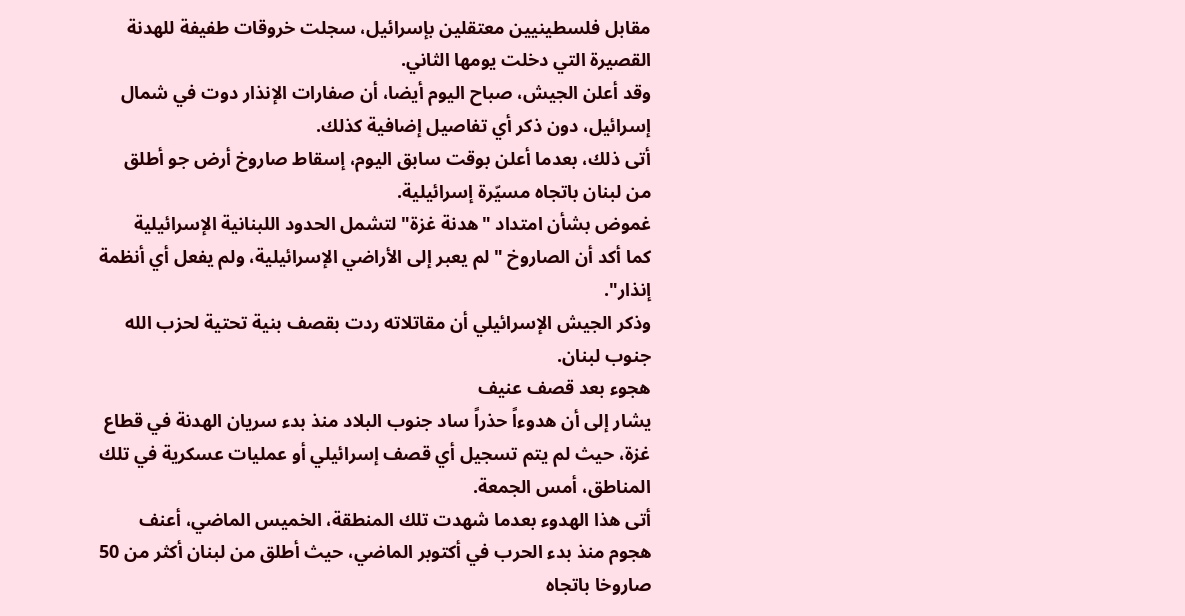مقابل فلسطينيين معتقلين بإسرائيل، سجلت خروقات طفيفة للهدنة القصيرة التي دخلت يومها الثاني.
وقد أعلن الجيش، صباح اليوم أيضا، أن صفارات الإنذار دوت في شمال إسرائيل، دون ذكر أي تفاصيل إضافية كذلك.
أتى ذلك، بعدما أعلن بوقت سابق اليوم، إسقاط صاروخ أرض جو أطلق من لبنان باتجاه مسيّرة إسرائيلية.
غموض بشأن امتداد "هدنة غزة" لتشمل الحدود اللبنانية الإسرائيلية
كما أكد أن الصاروخ "لم يعبر إلى الأراضي الإسرائيلية، ولم يفعل أي أنظمة إنذار".
وذكر الجيش الإسرائيلي أن مقاتلاته ردت بقصف بنية تحتية لحزب الله جنوب لبنان.
هجوء بعد قصف عنيف
يشار إلى أن هدوءاً حذراً ساد جنوب البلاد منذ بدء سريان الهدنة في قطاع غزة، حيث لم يتم تسجيل أي قصف إسرائيلي أو عمليات عسكرية في تلك المناطق، أمس الجمعة.
أتى هذا الهدوء بعدما شهدت تلك المنطقة، الخميس الماضي، أعنف هجوم منذ بدء الحرب في أكتوبر الماضي، حيث أطلق من لبنان أكثر من 50 صاروخا باتجاه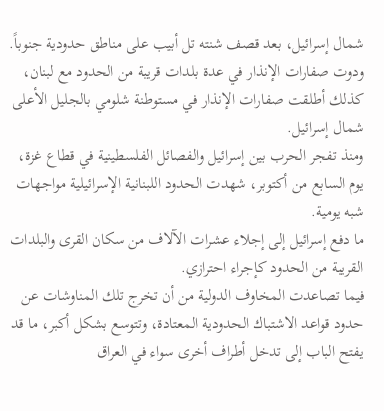شمال إسرائيل، بعد قصف شنته تل أبيب على مناطق حدودية جنوباً.
ودوت صفارات الإنذار في عدة بلدات قريبة من الحدود مع لبنان، كذلك أطلقت صفارات الإنذار في مستوطنة شلومي بالجليل الأعلى شمال إسرائيل.
ومنذ تفجر الحرب بين إسرائيل والفصائل الفلسطينية في قطاع غزة، يوم السابع من أكتوبر، شهدت الحدود اللبنانية الإسرائيلية مواجهات شبه يومية.
ما دفع إسرائيل إلى إجلاء عشرات الآلاف من سكان القرى والبلدات القريبة من الحدود كإجراء احترازي.
فيما تصاعدت المخاوف الدولية من أن تخرج تلك المناوشات عن حدود قواعد الاشتباك الحدودية المعتادة، وتتوسع بشكل أكبر، ما قد يفتح الباب إلى تدخل أطراف أخرى سواء في العراق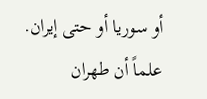أو سوريا أو حتى إيران.
علماً أن طهران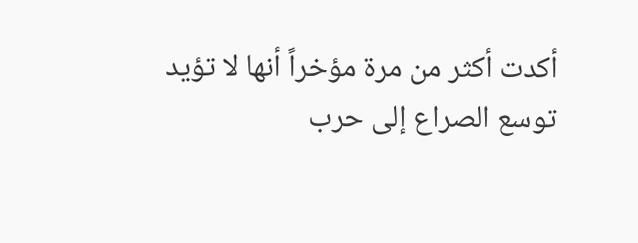أكدت أكثر من مرة مؤخراً أنها لا تؤيد توسع الصراع إلى حرب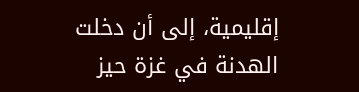إقليمية، إلى أن دخلت الهدنة في غزة حيز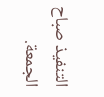التنفيذ صباح الجمعة.